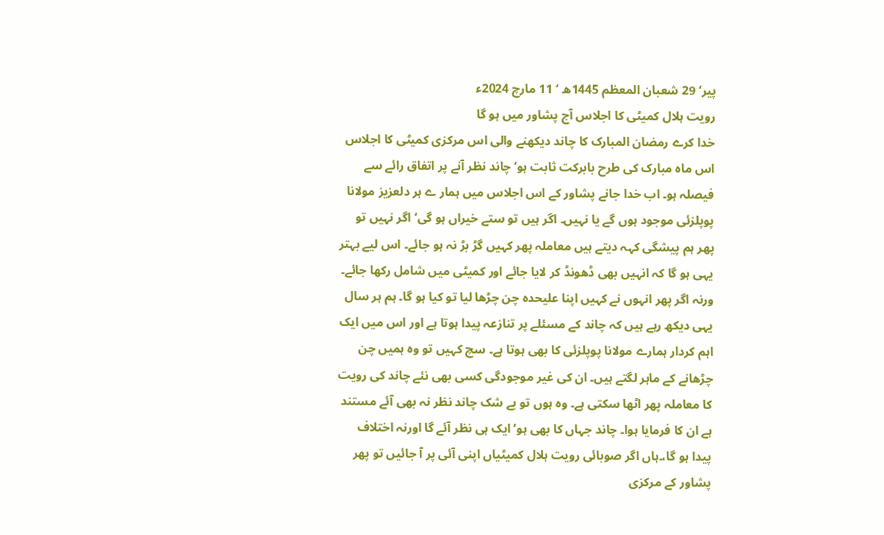پیر‘ 29 شعبان المعظم 1445ھ ‘ 11 مارچ 2024ء
رویت ہلال کمیٹی کا اجلاس آج پشاور میں ہو گا
خدا کرے رمضان المبارک کا چاند دیکھنے والی اس مرکزی کمیٹی کا اجلاس اس ماہ مبارک کی طرح بابرکت ثابت ہو‘ چاند نظر آنے پر اتفاق رائے سے فیصلہ ہو۔ اب خدا جانے پشاور کے اس اجلاس میں ہمار ے ہر دلعزیز مولانا پوپلزئی موجود ہوں گے یا نہیں۔ اگر ہیں تو ستے خیراں ہو گی‘ اگر نہیں تو پھر ہم پیشگی کہہ دیتے ہیں معاملہ پھر کہیں گڑ بڑ نہ ہو جائے۔ اس لیے بہتر یہی ہو گا کہ انہیں بھی ڈھونڈ کر لایا جائے اور کمیٹی میں شامل رکھا جائے۔ ورنہ اگر پھر انہوں نے کہیں اپنا علیحدہ چن چڑھا لیا تو کیا ہو گا۔ ہم ہر سال یہی دیکھ رہے ہیں کہ چاند کے مسئلے پر تنازعہ پیدا ہوتا ہے اور اس میں ایک اہم کردار ہمارے مولانا پوپلزئی کا بھی ہوتا ہے۔ سچ کہیں تو وہ ہمیں چن چڑھانے کے ماہر لگتے ہیں۔ ان کی غیر موجودگی کسی بھی نئے چاند کی رویت کا معاملہ پھر اٹھا سکتی ہے۔ وہ ہوں تو بے شک چاند نظر نہ بھی آئے مستند ہے ان کا فرمایا ہوا۔ چاند جہاں کا بھی ہو‘ ایک ہی نظر آئے گا اورنہ اختلاف پیدا ہو گا،۔ہاں اگر صوبائی رویت ہلال کمیٹیاں اپنی آئی پر آ جائیں تو پھر پشاور کے مرکزی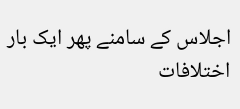اجلاس کے سامنے پھر ایک بار اختلافات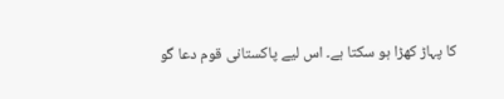کا پہاڑ کھڑا ہو سکتا ہے۔ اس لیے پاکستانی قوم دعا گو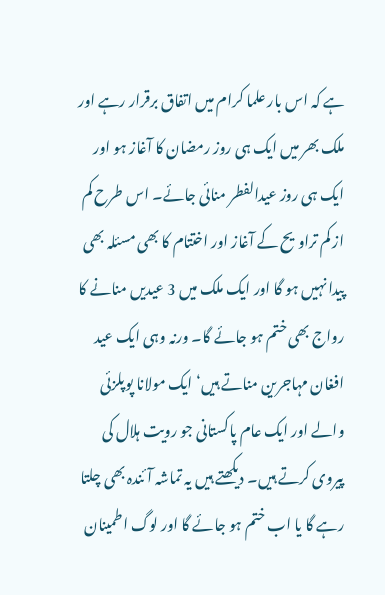ہے کہ اس بار علما کرام میں اتفاق برقرار رہے اور ملک بھر میں ایک ہی روز رمضان کا آغاز ہو اور ایک ہی روز عیدالفطر منائی جائے۔ اس طرح کم از کم تراویح کے آغاز اور اختتام کا بھی مسئلہ بھی پیدا نہیں ہو گا اور ایک ملک میں 3 عیدیں منانے کا رواج بھی ختم ہو جائے گا۔ ورنہ وہی ایک عید افغان مہاجرین مناتے ہیں‘ ایک مولانا پوپلزئی والے اور ایک عام پاکستانی جو رویت ہلال کی پیروی کرتے ہیں۔ دیکھتے ہیں یہ تماشہ آئندہ بھی چلتا رہے گا یا اب ختم ہو جائے گا اور لوگ اطمینان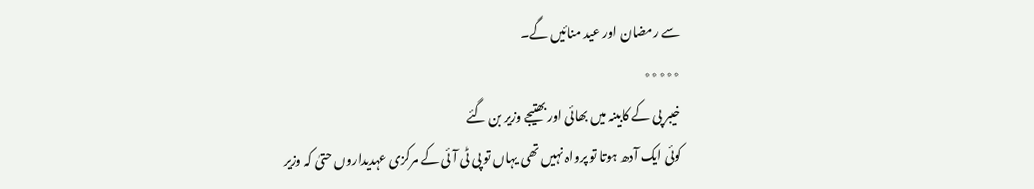سے رمضان اور عید منائیں گے۔
٭٭٭٭٭
خیبر پی کے کابینہ میں بھائی اور بھتیجے وزیر بن گئے
کوئی ایک آدھ ہوتا تو پرواہ نہیں تھی یہاں تو پی ٹی آئی کے مرکزی عہدیداروں حتیٰ کہ وزیر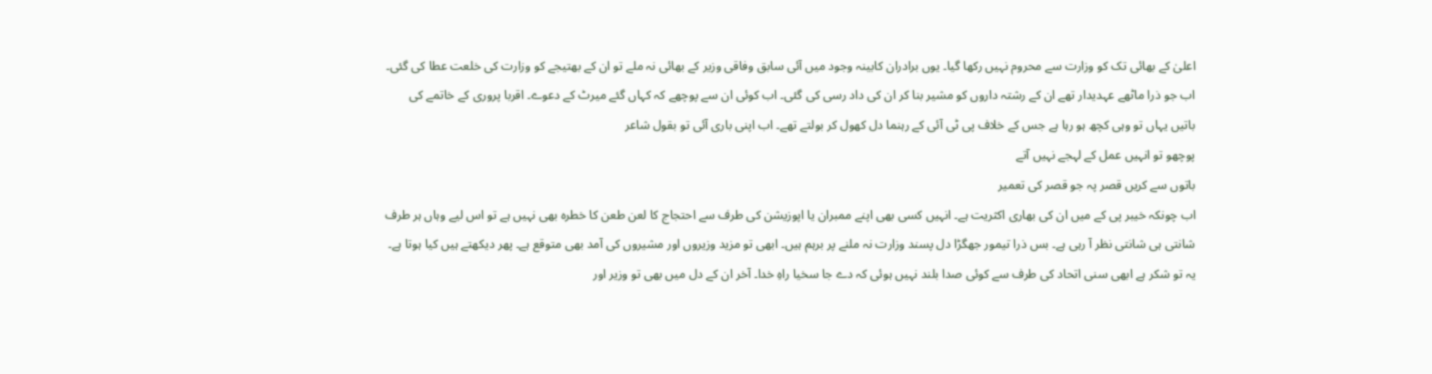اعلیٰ کے بھائی تک کو وزارت سے محروم نہیں رکھا گیا۔ یوں برادران کابینہ وجود میں آئی سابق وفاقی وزیر کے بھائی نہ ملے تو ان کے بھتیجے کو وزارت کی خلعت عطا کی گئی۔ اب جو ذرا ماٹھے عہدیدار تھے ان کے رشتہ داروں کو مشیر بنا کر ان کی داد رسی کی گئی۔ اب کوئی ان سے پوچھے کہ کہاں گئے میرٹ کے دعوے۔ اقربا پروری کے خاتمے کی باتیں یہاں تو وہی کچھ ہو رہا ہے جس کے خلاف پی ٹی آئی کے رہنما دل کھول کر بولتے تھے۔ اب اپنی باری آئی تو بقول شاعر
پوچھو تو انہیں عمل کے لہجے نہیں آتے
باتوں سے کریں قصر پہ جو قصر کی تعمیر
اب چونکہ خیبر پی کے میں ان کی بھاری اکثریت ہے۔ انہیں کسی بھی اپنے ممبران یا اپوزیشن کی طرف سے احتجاج کا لعن طعن کا خطرہ بھی نہیں ہے تو اس لیے وہاں ہر طرف شانتی ہی شانتی نظر آ رہی ہے۔ بس ذرا تیمور جھگڑا دل پسند وزارت نہ ملنے پر برہم ہیں۔ ابھی تو مزید وزیروں اور مشیروں کی آمد بھی متوقع ہے۔ پھر دیکھتے ہیں کیا ہوتا ہے۔ یہ تو شکر ہے ابھی سنی اتحاد کی طرف سے کوئی صدا بلند نہیں ہوئی کہ دے جا سخیا راہِ خدا۔ آخر ان کے دل میں بھی تو وزیر اور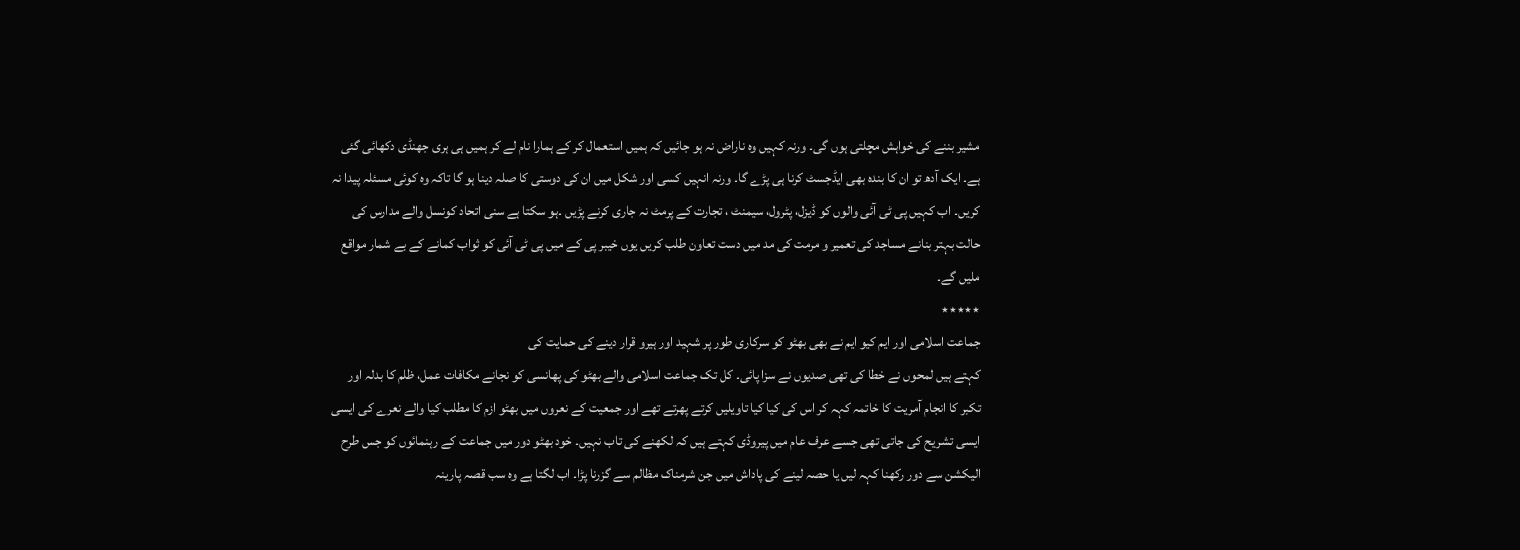مشیر بننے کی خواہش مچلتی ہوں گی۔ ورنہ کہیں وہ ناراض نہ ہو جائیں کہ ہمیں استعمال کر کے ہمارا نام لے کر ہمیں ہی ہری جھنڈی دکھائی گئی ہے۔ ایک آدھ تو ان کا بندہ بھی ایڈجسٹ کرنا ہی پڑے گا۔ ورنہ انہیں کسی اور شکل میں ان کی دوستی کا صلہ دینا ہو گا تاکہ وہ کوئی مسئلہ پیدا نہ کریں۔ اب کہیں پی ٹی آئی والوں کو ڈیزل، پٹرول، سیمنٹ ، تجارت کے پرمٹ نہ جاری کرنے پڑیں ۔ہو سکتا ہے سنی اتحاد کونسل والے مدارس کی حالت بہتر بنانے مساجد کی تعمیر و مرمت کی مد میں دست تعاون طلب کریں یوں خیبر پی کے میں پی ٹی آئی کو ثواب کمانے کے بے شمار مواقع ملیں گے۔
٭٭٭٭٭
جماعت اسلامی اور ایم کیو ایم نے بھی بھٹو کو سرکاری طور پر شہید اور ہیرو قرار دینے کی حمایت کی
کہتے ہیں لمحوں نے خطا کی تھی صدیوں نے سزا پائی۔ کل تک جماعت اسلامی والے بھٹو کی پھانسی کو نجانے مکافات عمل، ظلم کا بدلہ اور تکبر کا انجام آمریت کا خاتمہ کہہ کر اس کی کیا کیا تاویلیں کرتے پھرتے تھے اور جمعیت کے نعروں میں بھٹو ازم کا مطلب کیا والے نعرے کی ایسی ایسی تشریح کی جاتی تھی جسے عرف عام میں پیروڈی کہتے ہیں کہ لکھنے کی تاب نہیں۔ خود بھٹو دور میں جماعت کے رہنمائوں کو جس طرح الیکشن سے دور رکھنا کہہ لیں یا حصہ لینے کی پاداش میں جن شرمناک مظالم سے گزرنا پڑا۔ اب لگتا ہے وہ سب قصہ پارینہ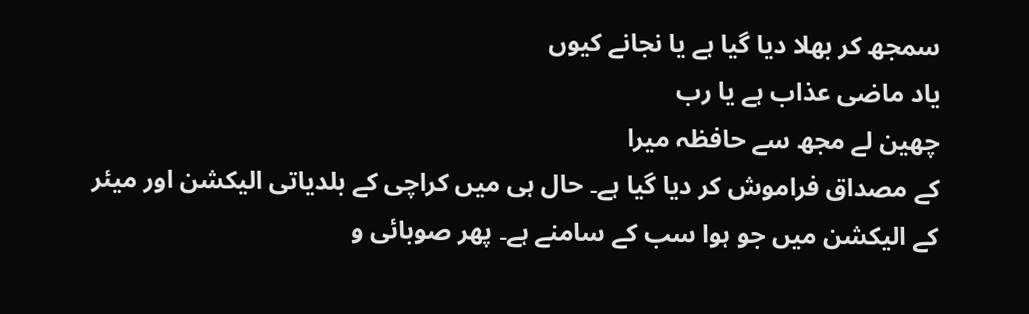سمجھ کر بھلا دیا گیا ہے یا نجانے کیوں
یاد ماضی عذاب ہے یا رب
چھین لے مجھ سے حافظہ میرا
کے مصداق فراموش کر دیا گیا ہے۔ حال ہی میں کراچی کے بلدیاتی الیکشن اور میئر کے الیکشن میں جو ہوا سب کے سامنے ہے۔ پھر صوبائی و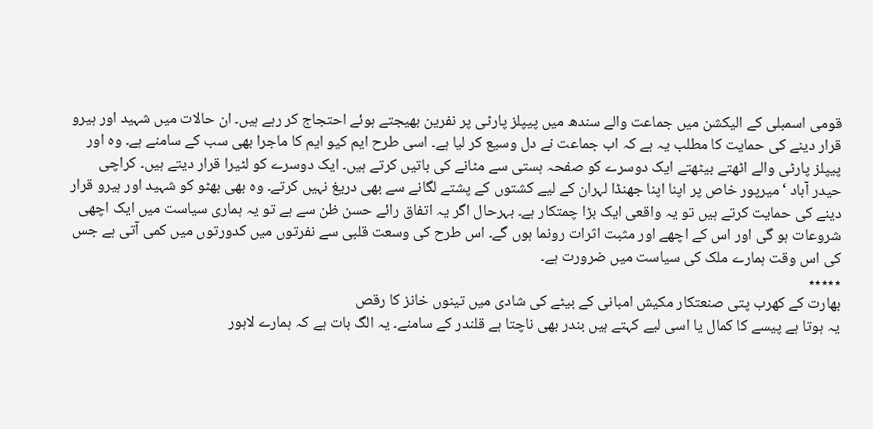قومی اسمبلی کے الیکشن میں جماعت والے سندھ میں پیپلز پارٹی پر نفرین بھیجتے ہوئے احتجاج کر رہے ہیں۔ ان حالات میں شہید اور ہیرو قرار دینے کی حمایت کا مطلب یہ ہے کہ اب جماعت نے دل وسیع کر لیا ہے۔ اسی طرح ایم کیو ایم کا ماجرا بھی سب کے سامنے ہے۔ وہ اور پیپلز پارٹی والے اٹھتے بیٹھتے ایک دوسرے کو صفحہ ہستی سے مٹانے کی باتیں کرتے ہیں۔ ایک دوسرے کو لٹیرا قرار دیتے ہیں۔ کراچی حیدر آباد ‘میرپور خاص پر اپنا اپنا جھنڈا لہران کے لیے کشتوں کے پشتے لگانے سے بھی دریغ نہیں کرتے۔ وہ بھی بھٹو کو شہید اور ہیرو قرار دینے کی حمایت کرتے ہیں تو یہ واقعی ایک بڑا چمتکار ہے۔ بہرحال اگر یہ اتفاق رائے حسن ظن سے ہے تو یہ ہماری سیاست میں ایک اچھی شروعات ہو گی اور اس کے اچھے اور مثبت اثرات رونما ہوں گے۔ اس طرح کی وسعت قلبی سے نفرتوں میں کدورتوں میں کمی آتی ہے جس کی اس وقت ہمارے ملک کی سیاست میں ضرورت ہے۔
٭٭٭٭٭
بھارت کے کھرب پتی صنعتکار مکیش امبانی کے بیٹے کی شادی میں تینوں خانز کا رقص
یہ ہوتا ہے پیسے کا کمال یا اسی لیے کہتے ہیں بندر بھی ناچتا ہے قلندر کے سامنے۔ یہ الگ بات ہے کہ ہمارے لاہور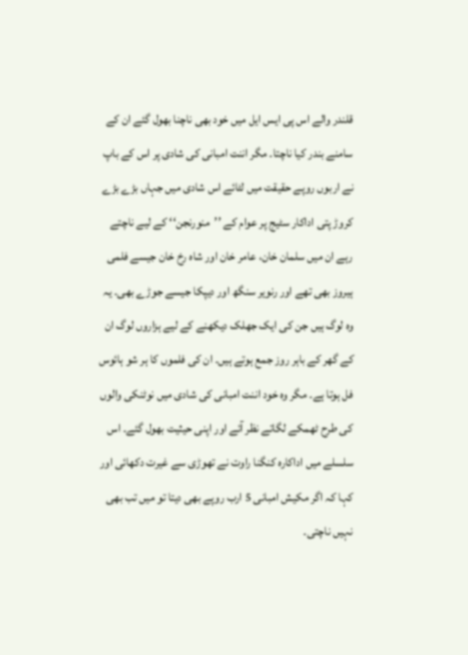قلندر والے اس پی ایس ایل میں خود بھی ناچنا بھول گئے ان کے سامنے بندر کیا ناچتا۔ مگر اننت امبانی کی شادی پر اس کے باپ نے اربوں روپے حقیقت میں لٹائے اس شادی میں جہاں بڑے بڑے کروڑ پتی اداکار سٹیج پر عوام کے ’’منورنجن‘‘ کے لیے ناچتے رہے ان میں سلمان خان، عامر خان اور شاہ رخ خان جیسے فلمی ہیروز بھی تھے اور رنویر سنگھ اور دیپکا جیسے جوڑے بھی۔ یہ وہ لوگ ہیں جن کی ایک جھلک دیکھنے کے لیے ہزاروں لوگ ان کے گھر کے باہر روز جمع ہوتے ہیں۔ ان کی فلموں کا ہر شو ہائوس فل ہوتا ہے۔ مگر وہ خود اننت امبانی کی شادی میں نوٹنکی والوں کی طرح ٹھمکے لگاتے نظر آئے اور اپنی حیثیت بھول گئے۔ اس سلسلے میں اداکارہ کنگنا راوت نے تھوڑی سے غیرت دکھائی اور کہا کہ اگر مکیش امبانی 5 ارب روپے بھی دیتا تو میں تب بھی نہیں ناچتی۔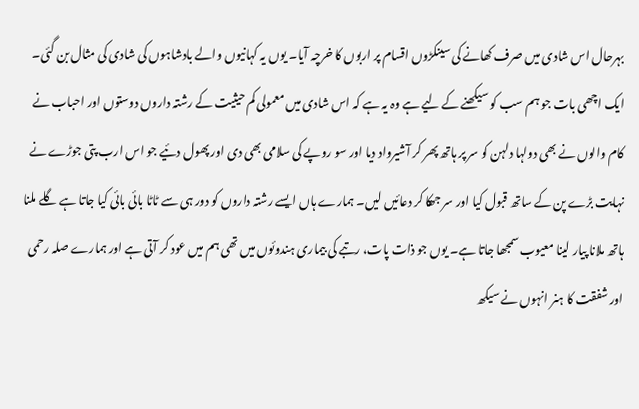بہرحال اس شادی میں صرف کھانے کی سینکڑوں اقسام پر اربوں کا خرچہ آیا۔ یوں یہ کہانیوں والے بادشاہوں کی شادی کی مثال بن گئی۔ ایک اچھی بات جو ہم سب کو سیکھنے کے لیے ہے وہ یہ ہے کہ اس شادی میں معمولی کم حیثیت کے رشتہ داروں دوستوں اور احباب نے کام والوں نے بھی دولہا دلہن کو سر پر ہاتھ پھر کر آشیرواد دیا اور سو روپے کی سلامی بھی دی اور پھول دئیے جو اس ارب پتی جوڑے نے نہایت بڑے پن کے ساتھ قبول کیا اور سر جھکا کر دعائیں لیں۔ ہمارے ہاں ایسے رشتہ داروں کو دور ہی سے ٹاٹا بائی بائی کیا جاتا ہے گلے ملنا ہاتھ ملانا پیار لینا معیوب سمجھا جاتا ہے۔ یوں جو ذات پات، رتبے کی بیماری ہندوئوں میں تھی ہم میں عود کر آتی ہے اور ہمارے صلہ رحمی اور شفقت کا ہنر انہوں نے سیکھ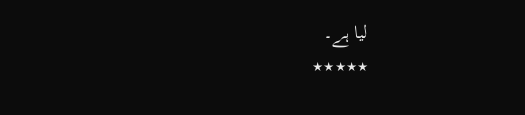لیا ہے۔
٭٭٭٭٭